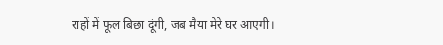राहों में फूल बिछा दूंगी, जब मैया मेरे घर आएगी।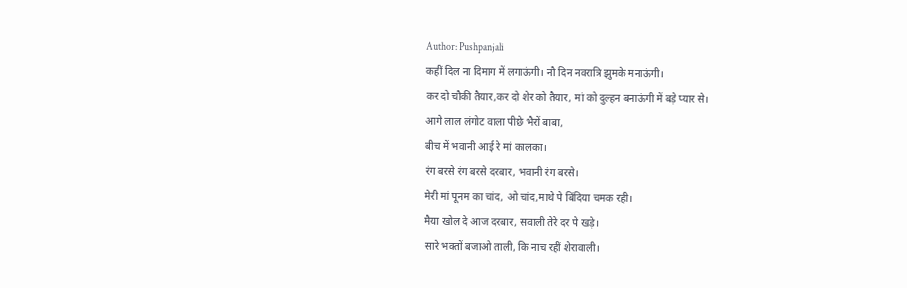Author: Pushpanjali
कहीं दिल ना दिमाग में लगाऊंगी। नौ दिन नवरात्रि झुमके मनाऊंगी।
कर दो चौकी तैयार,कर दो शेर को तैयार, मां को दुल्हन बनाऊंगी में बड़े प्यार से।
आगे लाल लंगोट वाला पीछे भैरों बाबा,
बीच में भवानी आई रे मां कालका।
रंग बरसे रंग बरसे दरबार, भवानी रंग बरसे।
मेरी मां पूनम का चांद, ओ चांद,माथे पे बिंदिया चमक रही।
मैया खोल दे आज दरबार, सवाली तेरे दर पे खड़े।
सारे भक्तों बजाओ ताली, कि नाच रहीं शेरावाली।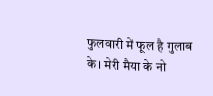फुलवारी में फूल है गुलाब के। मेरी मैया के नो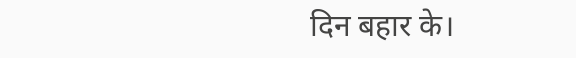दिन बहार के।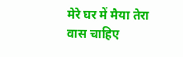मेरे घर में मैया तेरा वास चाहिए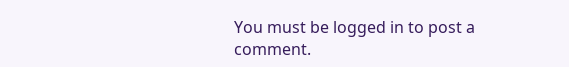You must be logged in to post a comment.